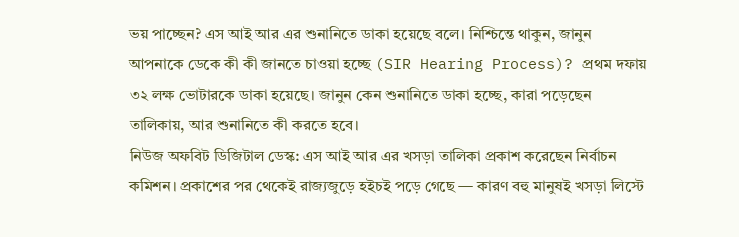ভয় পাচ্ছেন? এস আই আর এর শুনানিতে ডাকা হয়েছে বলে। নিশ্চিন্তে থাকুন, জানুন আপনাকে ডেকে কী কী জানতে চাওয়া হচ্ছে (SIR Hearing Process)? প্রথম দফায় ৩২ লক্ষ ভোটারকে ডাকা হয়েছে। জানুন কেন শুনানিতে ডাকা হচ্ছে, কারা পড়েছেন তালিকায়, আর শুনানিতে কী করতে হবে।
নিউজ অফবিট ডিজিটাল ডেস্ক: এস আই আর এর খসড়া তালিকা প্রকাশ করেছেন নির্বাচন কমিশন। প্রকাশের পর থেকেই রাজ্যজুড়ে হইচই পড়ে গেছে — কারণ বহু মানুষই খসড়া লিস্টে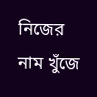নিজের নাম খুঁজে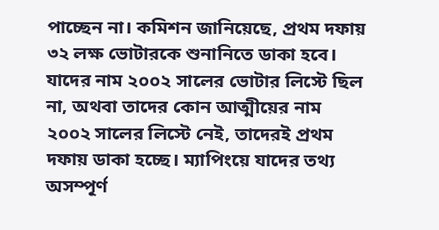পাচ্ছেন না। কমিশন জানিয়েছে, প্রথম দফায় ৩২ লক্ষ ভোটারকে শুনানিতে ডাকা হবে। যাদের নাম ২০০২ সালের ভোটার লিস্টে ছিল না, অথবা তাদের কোন আত্মীয়ের নাম ২০০২ সালের লিস্টে নেই, তাদেরই প্রথম দফায় ডাকা হচ্ছে। ম্যাপিংয়ে যাদের তথ্য অসম্পূর্ণ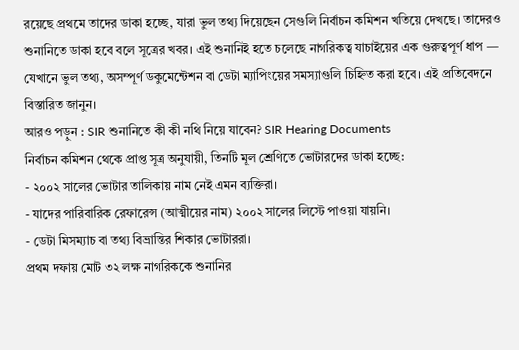রয়েছে প্রথমে তাদের ডাকা হচ্ছে, যারা ভুল তথ্য দিয়েছেন সেগুলি নির্বাচন কমিশন খতিয়ে দেখছে। তাদেরও শুনানিতে ডাকা হবে বলে সূত্রের খবর। এই শুনানিই হতে চলেছে নাগরিকত্ব যাচাইয়ের এক গুরুত্বপূর্ণ ধাপ — যেখানে ভুল তথ্য, অসম্পূর্ণ ডকুমেন্টেশন বা ডেটা ম্যাপিংয়ের সমস্যাগুলি চিহ্নিত করা হবে। এই প্রতিবেদনে বিস্তারিত জানুন।
আরও পড়ুন : SIR শুনানিতে কী কী নথি নিয়ে যাবেন? SIR Hearing Documents
নির্বাচন কমিশন থেকে প্রাপ্ত সূত্র অনুযায়ী, তিনটি মূল শ্রেণিতে ভোটারদের ডাকা হচ্ছে:
- ২০০২ সালের ভোটার তালিকায় নাম নেই এমন ব্যক্তিরা।
- যাদের পারিবারিক রেফারেন্স (আত্মীয়ের নাম) ২০০২ সালের লিস্টে পাওয়া যায়নি।
- ডেটা মিসম্যাচ বা তথ্য বিভ্রান্তির শিকার ভোটাররা।
প্রথম দফায় মোট ৩২ লক্ষ নাগরিককে শুনানির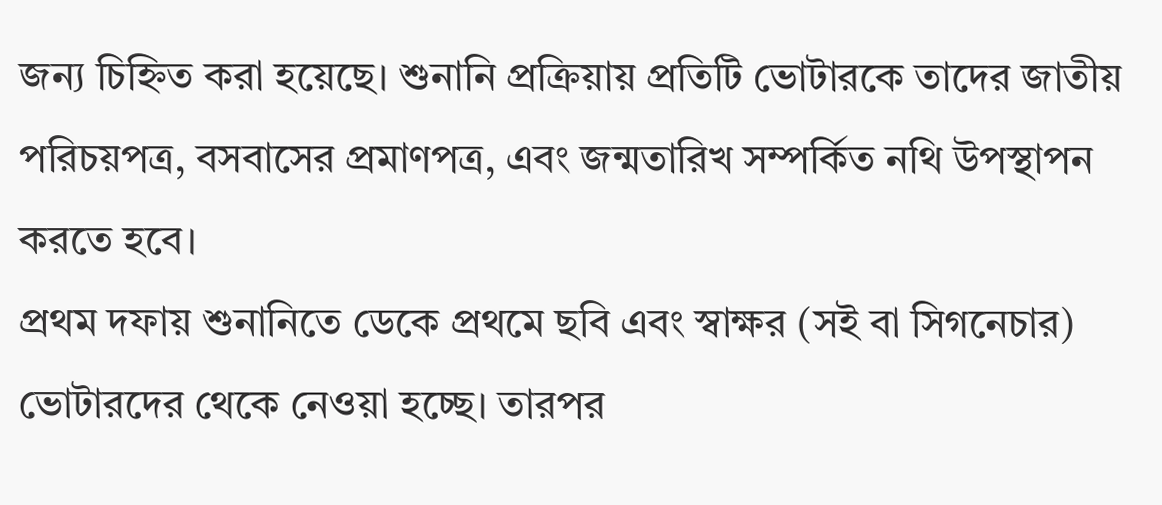জন্য চিহ্নিত করা হয়েছে। শুনানি প্রক্রিয়ায় প্রতিটি ভোটারকে তাদের জাতীয় পরিচয়পত্র, বসবাসের প্রমাণপত্র, এবং জন্মতারিখ সম্পর্কিত নথি উপস্থাপন করতে হবে।
প্রথম দফায় শুনানিতে ডেকে প্রথমে ছবি এবং স্বাক্ষর (সই বা সিগনেচার) ভোটারদের থেকে নেওয়া হচ্ছে। তারপর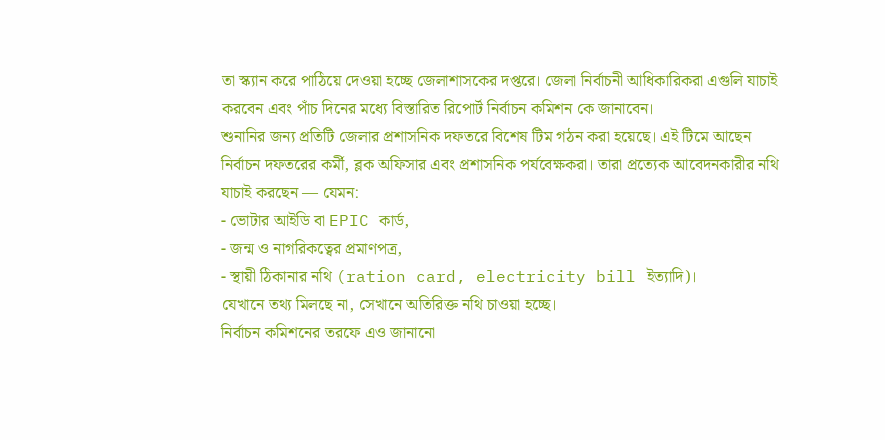তা স্ক্যান করে পাঠিয়ে দেওয়া হচ্ছে জেলাশাসকের দপ্তরে। জেলা নির্বাচনী আধিকারিকরা এগুলি যাচাই করবেন এবং পাঁচ দিনের মধ্যে বিস্তারিত রিপোর্ট নির্বাচন কমিশন কে জানাবেন।
শুনানির জন্য প্রতিটি জেলার প্রশাসনিক দফতরে বিশেষ টিম গঠন করা হয়েছে। এই টিমে আছেন নির্বাচন দফতরের কর্মী, ব্লক অফিসার এবং প্রশাসনিক পর্যবেক্ষকরা। তারা প্রত্যেক আবেদনকারীর নথি যাচাই করছেন — যেমন:
- ভোটার আইডি বা EPIC কার্ড,
- জন্ম ও নাগরিকত্বের প্রমাণপত্র,
- স্থায়ী ঠিকানার নথি (ration card, electricity bill ইত্যাদি)।
যেখানে তথ্য মিলছে না, সেখানে অতিরিক্ত নথি চাওয়া হচ্ছে।
নির্বাচন কমিশনের তরফে এও জানানো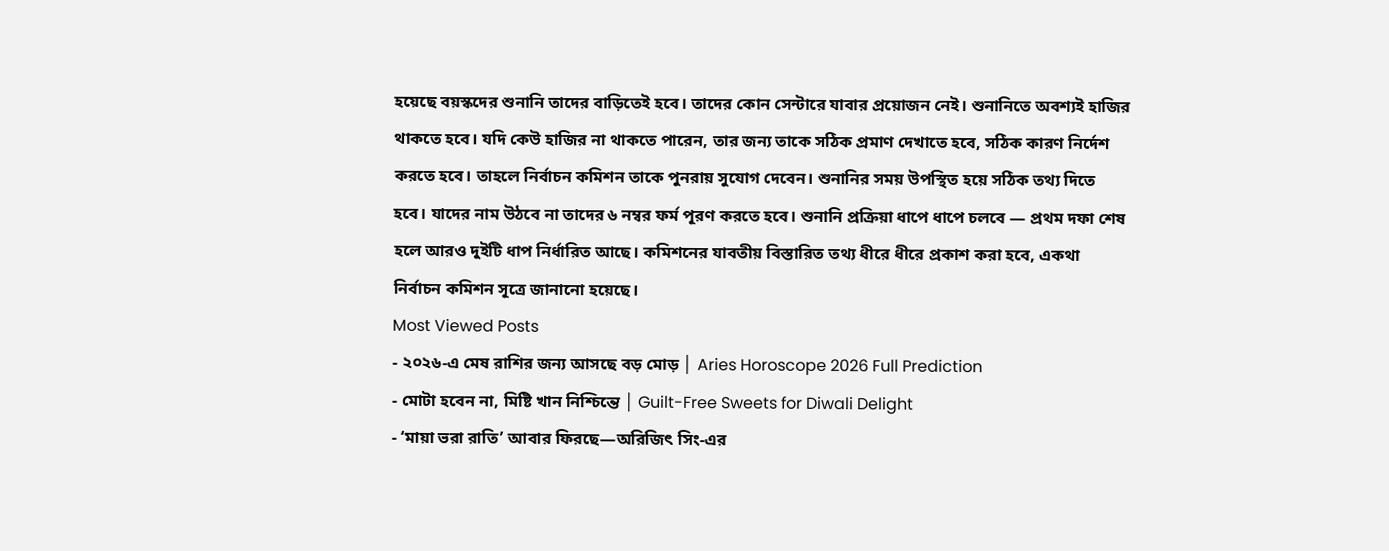হয়েছে বয়স্কদের শুনানি তাদের বাড়িতেই হবে। তাদের কোন সেন্টারে যাবার প্রয়োজন নেই। শুনানিতে অবশ্যই হাজির থাকতে হবে। যদি কেউ হাজির না থাকতে পারেন, তার জন্য তাকে সঠিক প্রমাণ দেখাতে হবে, সঠিক কারণ নির্দেশ করতে হবে। তাহলে নির্বাচন কমিশন তাকে পুনরায় সুযোগ দেবেন। শুনানির সময় উপস্থিত হয়ে সঠিক তথ্য দিতে হবে। যাদের নাম উঠবে না তাদের ৬ নম্বর ফর্ম পূরণ করতে হবে। শুনানি প্রক্রিয়া ধাপে ধাপে চলবে — প্রথম দফা শেষ হলে আরও দুইটি ধাপ নির্ধারিত আছে। কমিশনের যাবতীয় বিস্তারিত তথ্য ধীরে ধীরে প্রকাশ করা হবে, একথা নির্বাচন কমিশন সূত্রে জানানো হয়েছে।
Most Viewed Posts
- ২০২৬-এ মেষ রাশির জন্য আসছে বড় মোড় │ Aries Horoscope 2026 Full Prediction
- মোটা হবেন না, মিষ্টি খান নিশ্চিন্তে │ Guilt-Free Sweets for Diwali Delight
- ‘মায়া ভরা রাতি’ আবার ফিরছে—অরিজিৎ সিং-এর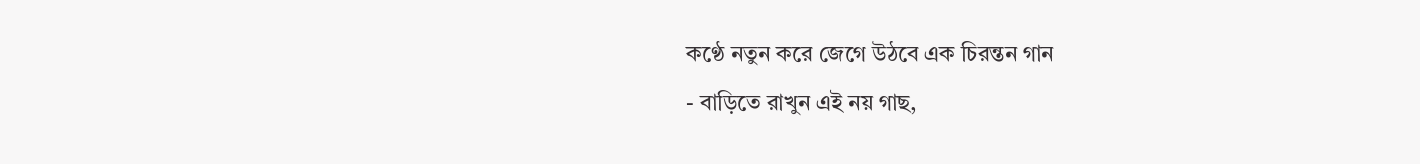কণ্ঠে নতুন করে জেগে উঠবে এক চিরন্তন গান
- বাড়িতে রাখুন এই নয় গাছ,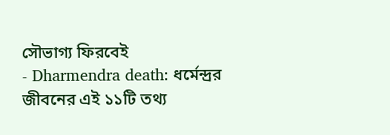সৌভাগ্য ফিরবেই
- Dharmendra death: ধর্মেন্দ্রর জীবনের এই ১১টি তথ্য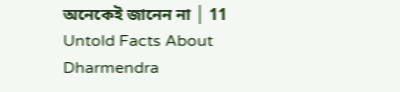অনেকেই জানেন না │ 11 Untold Facts About Dharmendra